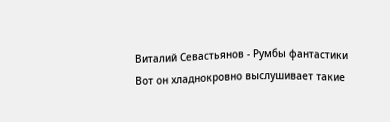Виталий Севастьянов - Румбы фантастики
Вот он хладнокровно выслушивает такие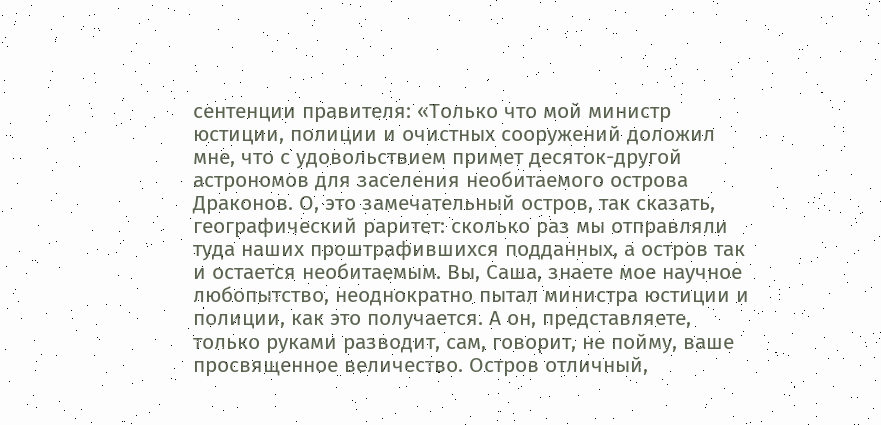сентенции правителя: «Только что мой министр юстиции, полиции и очистных сооружений доложил мне, что с удовольствием примет десяток-другой астрономов для заселения необитаемого острова Драконов. О, это замечательный остров, так сказать, географический раритет: сколько раз мы отправляли туда наших проштрафившихся подданных, а остров так и остается необитаемым. Вы, Саша, знаете мое научное любопытство, неоднократно пытал министра юстиции и полиции, как это получается. А он, представляете, только руками разводит, сам, говорит, не пойму, ваше просвященное величество. Остров отличный,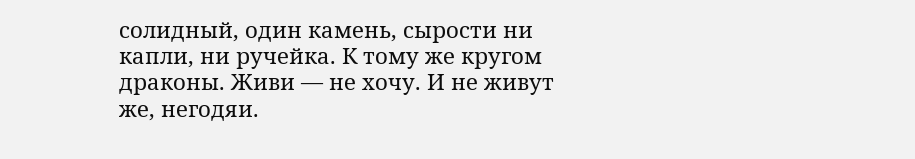солидный, один камень, сырости ни капли, ни ручейка. К тому же кругом драконы. Живи — не хочу. И не живут же, негодяи.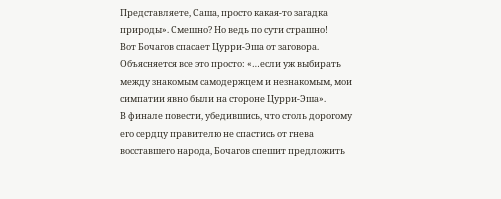Представляете, Саша, просто какая-то загадка природы». Смешно? Но ведь по сути страшно!
Вот Бочагов спасает Цурри-Эша от заговора. Объясняется все это просто: «…если уж выбирать между знакомым самодержцем и незнакомым, мои симпатии явно были на стороне Цурри-Эша».
В финале повести, убедившись, что столь дорогому его сердцу правителю не спастись от гнева восставшего народа, Бочагов спешит предложить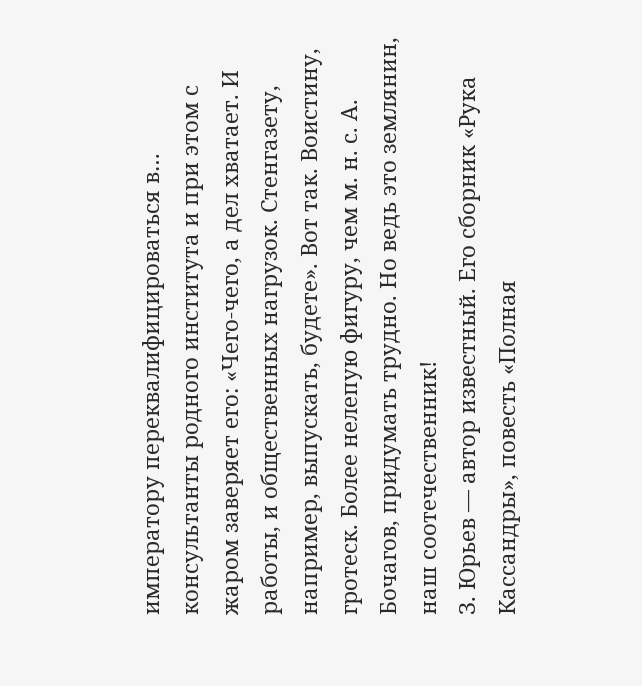императору переквалифицироваться в… консультанты родного института и при этом с жаром заверяет его: «Чего-чего, а дел хватает. И работы, и общественных нагрузок. Стенгазету, например, выпускать, будете». Вот так. Воистину, гротеск. Более нелепую фигуру, чем м. н. с. А. Бочагов, придумать трудно. Но ведь это землянин, наш соотечественник!
З. Юрьев — автор известный. Его сборник «Рука Кассандры», повесть «Полная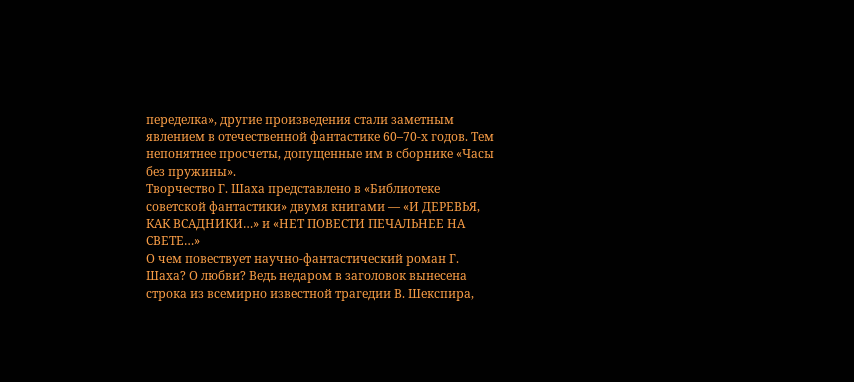переделка», другие произведения стали заметным явлением в отечественной фантастике 60–70-х годов. Тем непонятнее просчеты, допущенные им в сборнике «Часы без пружины».
Творчество Г. Шаха представлено в «Библиотеке советской фантастики» двумя книгами — «И ДЕРЕВЬЯ, КАК ВСАДНИКИ…» и «НЕТ ПОВЕСТИ ПЕЧАЛЬНЕЕ НА СВЕТЕ…»
О чем повествует научно-фантастический роман Г. Шаха? О любви? Ведь недаром в заголовок вынесена строка из всемирно известной трагедии В. Шекспира,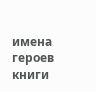имена героев книги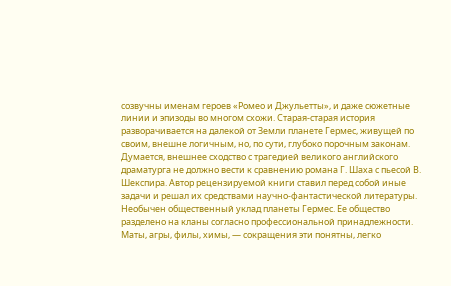созвучны именам героев «Ромео и Джульетты», и даже сюжетные линии и эпизоды во многом схожи. Старая-старая история разворачивается на далекой от Земли планете Гермес, живущей по своим, внешне логичным, но, по сути, глубоко порочным законам.
Думается, внешнее сходство с трагедией великого английского драматурга не должно вести к сравнению романа Г. Шаха с пьесой В. Шекспира. Автор рецензируемой книги ставил перед собой иные задачи и решал их средствами научно-фантастической литературы.
Необычен общественный уклад планеты Гермес. Ее общество разделено на кланы согласно профессиональной принадлежности. Маты, агры, филы, химы, — сокращения эти понятны, легко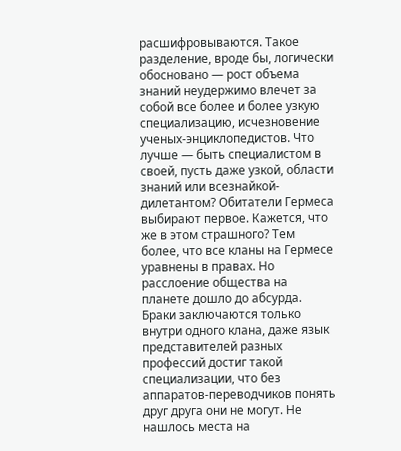расшифровываются. Такое разделение, вроде бы, логически обосновано — рост объема знаний неудержимо влечет за собой все более и более узкую специализацию, исчезновение ученых-энциклопедистов. Что лучше — быть специалистом в своей, пусть даже узкой, области знаний или всезнайкой-дилетантом? Обитатели Гермеса выбирают первое. Кажется, что же в этом страшного? Тем более, что все кланы на Гермесе уравнены в правах. Но расслоение общества на планете дошло до абсурда. Браки заключаются только внутри одного клана, даже язык представителей разных профессий достиг такой специализации, что без аппаратов-переводчиков понять друг друга они не могут. Не нашлось места на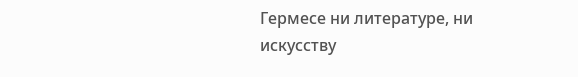Гермесе ни литературе, ни искусству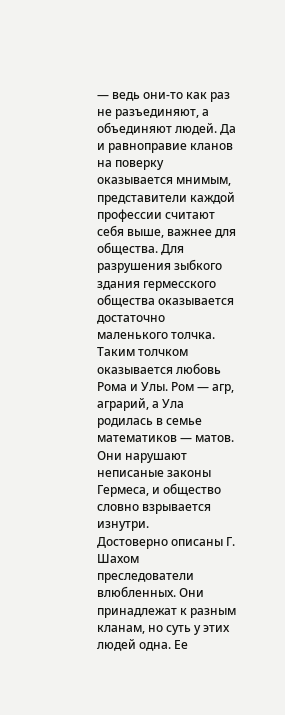— ведь они-то как раз не разъединяют, а объединяют людей. Да и равноправие кланов на поверку оказывается мнимым, представители каждой профессии считают себя выше, важнее для общества. Для разрушения зыбкого здания гермесского общества оказывается достаточно маленького толчка.
Таким толчком оказывается любовь Рома и Улы. Ром — агр, аграрий, а Ула родилась в семье математиков — матов. Они нарушают неписаные законы Гермеса, и общество словно взрывается изнутри.
Достоверно описаны Г. Шахом преследователи влюбленных. Они принадлежат к разным кланам, но суть у этих людей одна. Ее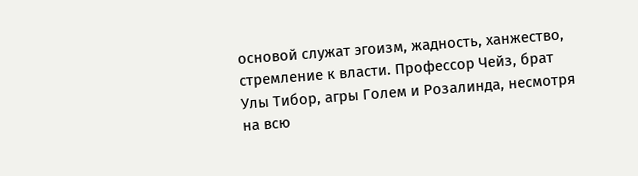основой служат эгоизм, жадность, ханжество, стремление к власти. Профессор Чейз, брат Улы Тибор, агры Голем и Розалинда, несмотря на всю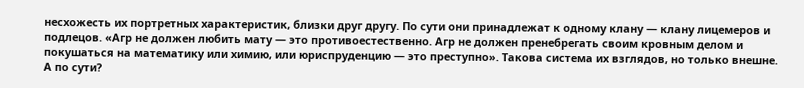несхожесть их портретных характеристик, близки друг другу. По сути они принадлежат к одному клану — клану лицемеров и подлецов. «Агр не должен любить мату — это противоестественно. Агр не должен пренебрегать своим кровным делом и покушаться на математику или химию, или юриспруденцию — это преступно». Такова система их взглядов, но только внешне. А по сути?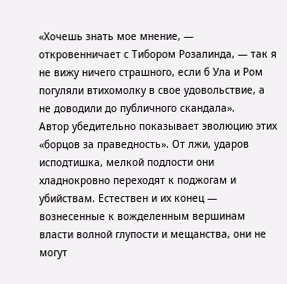«Хочешь знать мое мнение, — откровенничает с Тибором Розалинда, — так я не вижу ничего страшного, если б Ула и Ром погуляли втихомолку в свое удовольствие, а не доводили до публичного скандала».
Автор убедительно показывает эволюцию этих «борцов за праведность». От лжи, ударов исподтишка, мелкой подлости они хладнокровно переходят к поджогам и убийствам. Естествен и их конец — вознесенные к вожделенным вершинам власти волной глупости и мещанства, они не могут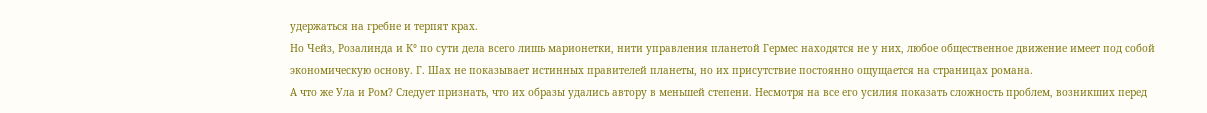удержаться на гребне и терпят крах.
Но Чейз, Розалинда и К° по сути дела всего лишь марионетки, нити управления планетой Гермес находятся не у них, любое общественное движение имеет под собой экономическую основу. Г. Шах не показывает истинных правителей планеты, но их присутствие постоянно ощущается на страницах романа.
А что же Ула и Ром? Следует признать, что их образы удались автору в меньшей степени. Несмотря на все его усилия показать сложность проблем, возникших перед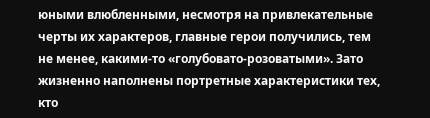юными влюбленными, несмотря на привлекательные черты их характеров, главные герои получились, тем не менее, какими-то «голубовато-розоватыми». Зато жизненно наполнены портретные характеристики тех, кто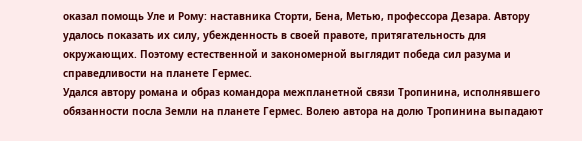оказал помощь Уле и Рому: наставника Сторти, Бена, Метью, профессора Дезара. Автору удалось показать их силу, убежденность в своей правоте, притягательность для окружающих. Поэтому естественной и закономерной выглядит победа сил разума и справедливости на планете Гермес.
Удался автору романа и образ командора межпланетной связи Тропинина, исполнявшего обязанности посла Земли на планете Гермес. Волею автора на долю Тропинина выпадают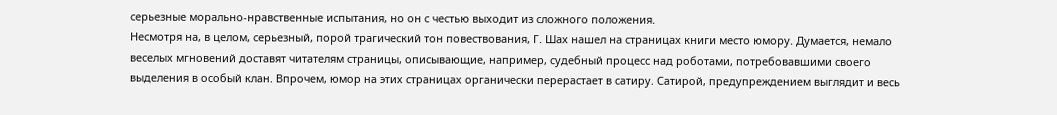серьезные морально-нравственные испытания, но он с честью выходит из сложного положения.
Несмотря на, в целом, серьезный, порой трагический тон повествования, Г. Шах нашел на страницах книги место юмору. Думается, немало веселых мгновений доставят читателям страницы, описывающие, например, судебный процесс над роботами, потребовавшими своего выделения в особый клан. Впрочем, юмор на этих страницах органически перерастает в сатиру. Сатирой, предупреждением выглядит и весь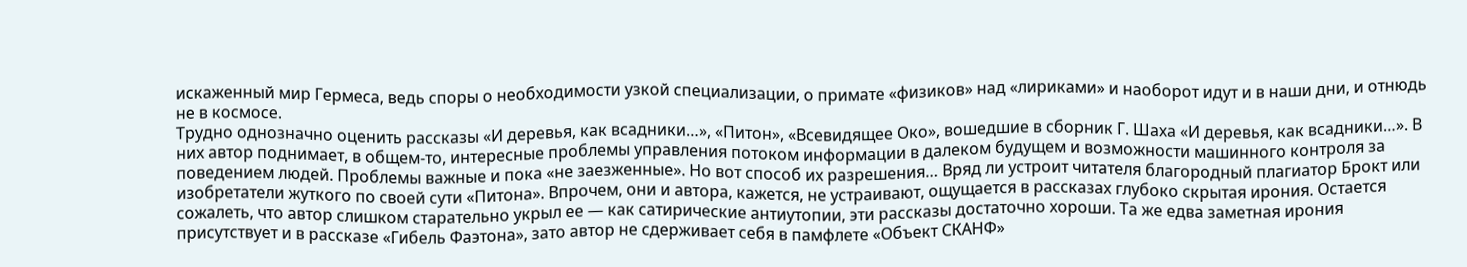искаженный мир Гермеса, ведь споры о необходимости узкой специализации, о примате «физиков» над «лириками» и наоборот идут и в наши дни, и отнюдь не в космосе.
Трудно однозначно оценить рассказы «И деревья, как всадники…», «Питон», «Всевидящее Око», вошедшие в сборник Г. Шаха «И деревья, как всадники…». В них автор поднимает, в общем-то, интересные проблемы управления потоком информации в далеком будущем и возможности машинного контроля за поведением людей. Проблемы важные и пока «не заезженные». Но вот способ их разрешения… Вряд ли устроит читателя благородный плагиатор Брокт или изобретатели жуткого по своей сути «Питона». Впрочем, они и автора, кажется, не устраивают, ощущается в рассказах глубоко скрытая ирония. Остается сожалеть, что автор слишком старательно укрыл ее — как сатирические антиутопии, эти рассказы достаточно хороши. Та же едва заметная ирония присутствует и в рассказе «Гибель Фаэтона», зато автор не сдерживает себя в памфлете «Объект СКАНФ»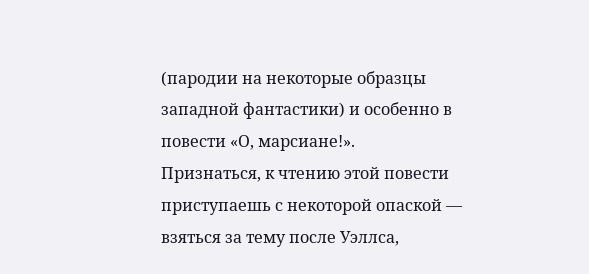(пародии на некоторые образцы западной фантастики) и особенно в повести «О, марсиане!».
Признаться, к чтению этой повести приступаешь с некоторой опаской — взяться за тему после Уэллса,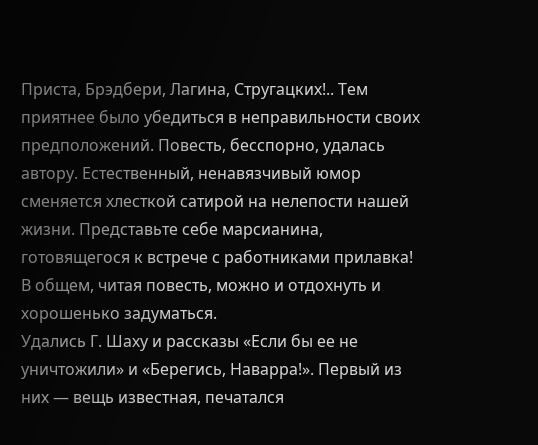Приста, Брэдбери, Лагина, Стругацких!.. Тем приятнее было убедиться в неправильности своих предположений. Повесть, бесспорно, удалась автору. Естественный, ненавязчивый юмор сменяется хлесткой сатирой на нелепости нашей жизни. Представьте себе марсианина, готовящегося к встрече с работниками прилавка! В общем, читая повесть, можно и отдохнуть и хорошенько задуматься.
Удались Г. Шаху и рассказы «Если бы ее не уничтожили» и «Берегись, Наварра!». Первый из них — вещь известная, печатался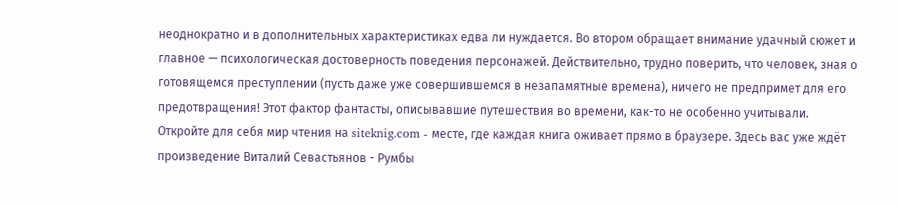неоднократно и в дополнительных характеристиках едва ли нуждается. Во втором обращает внимание удачный сюжет и главное — психологическая достоверность поведения персонажей. Действительно, трудно поверить, что человек, зная о готовящемся преступлении (пусть даже уже совершившемся в незапамятные времена), ничего не предпримет для его предотвращения! Этот фактор фантасты, описывавшие путешествия во времени, как-то не особенно учитывали.
Откройте для себя мир чтения на siteknig.com - месте, где каждая книга оживает прямо в браузере. Здесь вас уже ждёт произведение Виталий Севастьянов - Румбы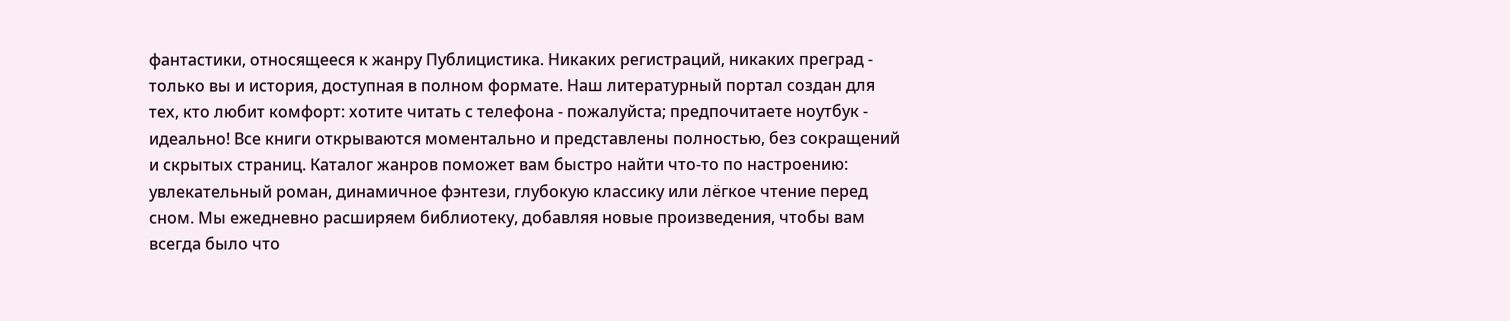фантастики, относящееся к жанру Публицистика. Никаких регистраций, никаких преград - только вы и история, доступная в полном формате. Наш литературный портал создан для тех, кто любит комфорт: хотите читать с телефона - пожалуйста; предпочитаете ноутбук - идеально! Все книги открываются моментально и представлены полностью, без сокращений и скрытых страниц. Каталог жанров поможет вам быстро найти что-то по настроению: увлекательный роман, динамичное фэнтези, глубокую классику или лёгкое чтение перед сном. Мы ежедневно расширяем библиотеку, добавляя новые произведения, чтобы вам всегда было что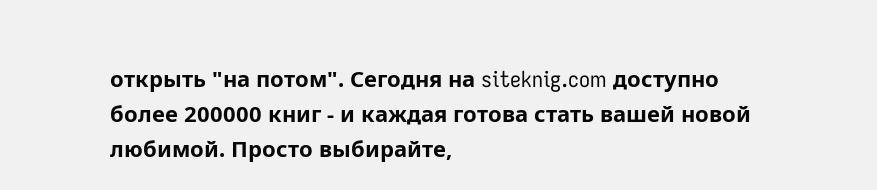открыть "на потом". Сегодня на siteknig.com доступно более 200000 книг - и каждая готова стать вашей новой любимой. Просто выбирайте,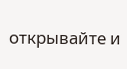открывайте и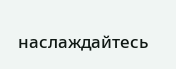наслаждайтесь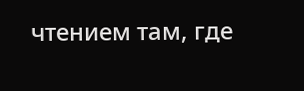чтением там, где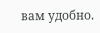вам удобно.